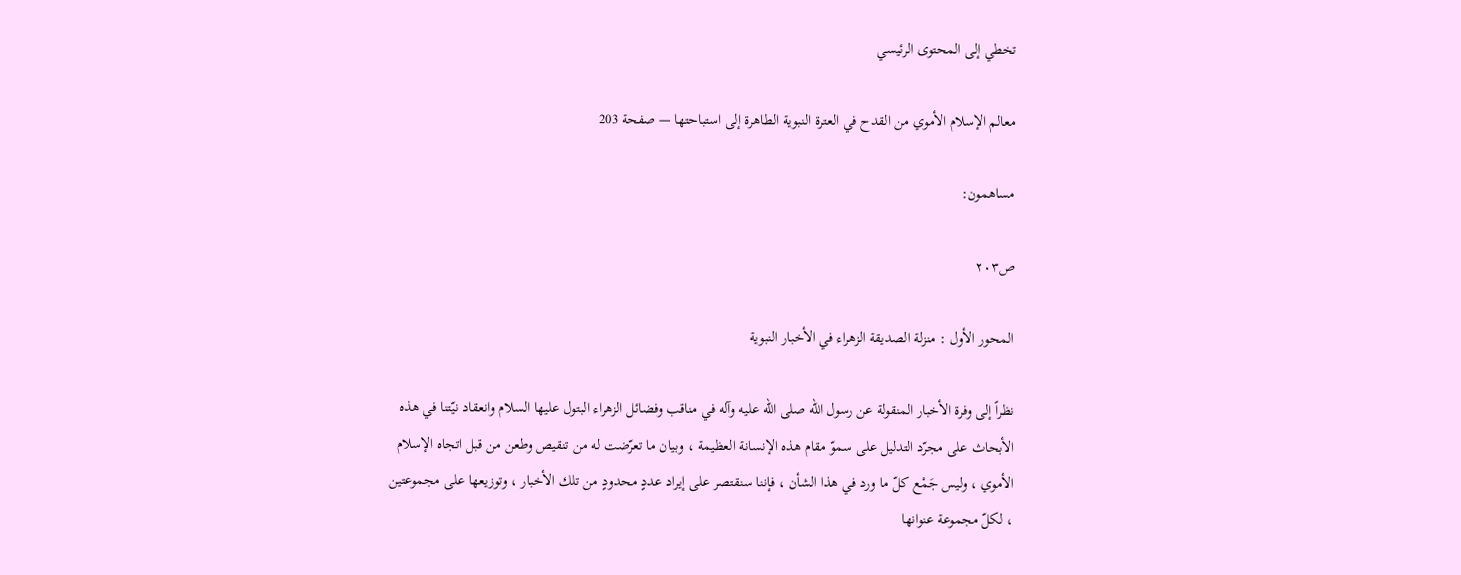تخطي إلى المحتوى الرئيسي

معالم الإسلام الأموي من القدح في العترة النبوية الطاهرة إلى استباحتها — صفحة 203

مساهمون:

ص٢٠٣

المحور الأول : منزلة الصديقة الزهراء في الأخبار النبوية

نظراً إلى وفرة الأخبار المنقولة عن رسول الله صلى الله عليه وآله في مناقب وفضائل الزهراء البتول عليها السلام وانعقاد نيّتنا في هذه الأبحاث على مجرّد التدليل على سموّ مقام هذه الإنسانة العظيمة ، وبيان ما تعرّضت له من تنقيص وطعن من قبل اتجاه الإسلام الأموي ، وليس جَمْع كلّ ما ورد في هذا الشأن ، فإننا سنقتصر على إيراد عددٍ محدودٍ من تلك الأخبار ، وتوزيعها على مجموعتين ، لكلّ مجموعة عنوانها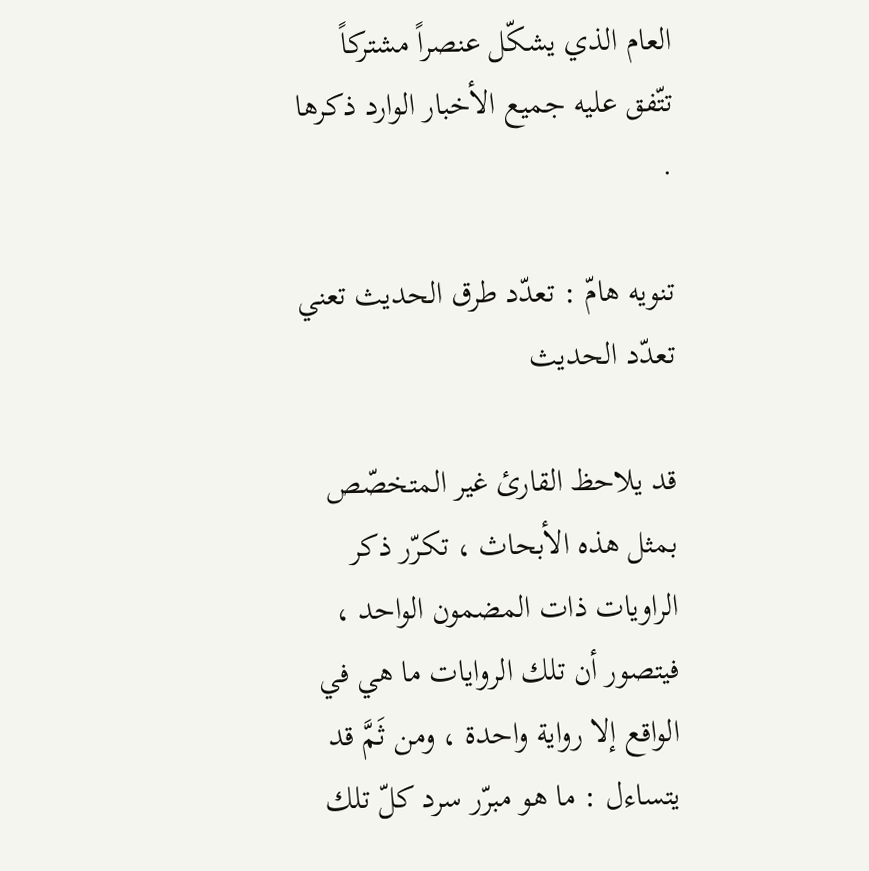العام الذي يشكّل عنصراً مشتركاً تتّفق عليه جميع الأخبار الوارد ذكرها .

تنويه هامّ : تعدّد طرق الحديث تعني تعدّد الحديث

قد يلاحظ القارئ غير المتخصّص بمثل هذه الأبحاث ، تكرّر ذكر الراويات ذات المضمون الواحد ، فيتصور أن تلك الروايات ما هي في الواقع إلا رواية واحدة ، ومن ثَمَّ قد يتساءل : ما هو مبرّر سرد كلّ تلك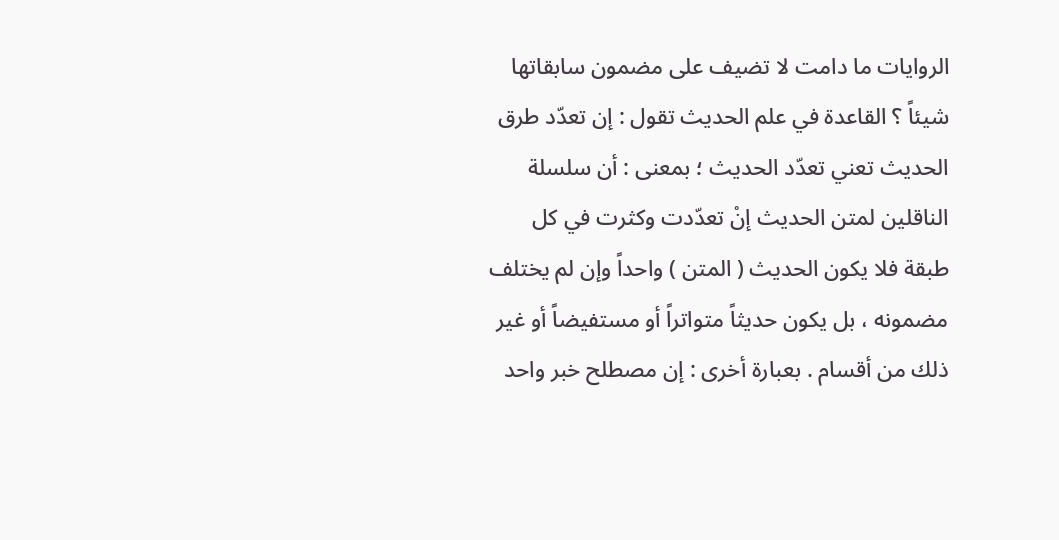الروايات ما دامت لا تضيف على مضمون سابقاتها شيئاً ؟ القاعدة في علم الحديث تقول : إن تعدّد طرق الحديث تعني تعدّد الحديث ؛ بمعنى : أن سلسلة الناقلين لمتن الحديث إنْ تعدّدت وكثرت في كل طبقة فلا يكون الحديث ( المتن ) واحداً وإن لم يختلف مضمونه ، بل يكون حديثاً متواتراً أو مستفيضاً أو غير ذلك من أقسام . بعبارة أخرى : إن مصطلح خبر واحد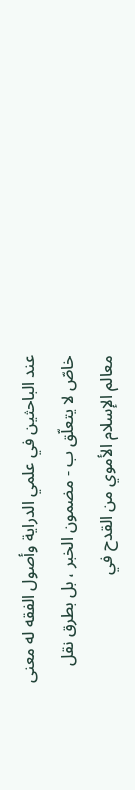عند الباحثين في علمي الدراية وأصول الفقه له معنى خاصّ لا يتعلّق ب - مضمون الخبر ، بل بطرق نقل
معالم الإسلام الأموي من القدح في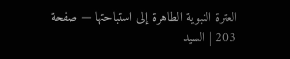العترة النبوية الطاهرة إلى استباحتها — صفحة 203 | السيد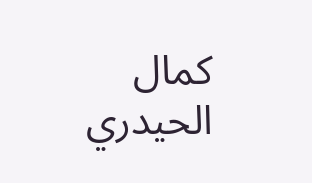كمال الحيدري